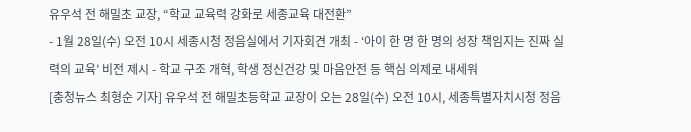유우석 전 해밀초 교장, “학교 교육력 강화로 세종교육 대전환”
- 1월 28일(수) 오전 10시 세종시청 정음실에서 기자회견 개최 - ‘아이 한 명 한 명의 성장 책임지는 진짜 실력의 교육’ 비전 제시 - 학교 구조 개혁, 학생 정신건강 및 마음안전 등 핵심 의제로 내세워
[충청뉴스 최형순 기자] 유우석 전 해밀초등학교 교장이 오는 28일(수) 오전 10시, 세종특별자치시청 정음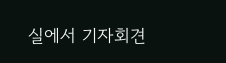실에서 기자회견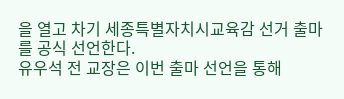을 열고 차기 세종특별자치시교육감 선거 출마를 공식 선언한다.
유우석 전 교장은 이번 출마 선언을 통해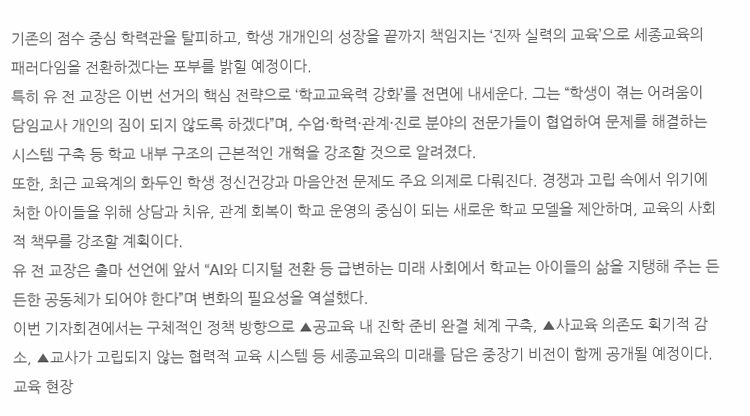기존의 점수 중심 학력관을 탈피하고, 학생 개개인의 성장을 끝까지 책임지는 ‘진짜 실력의 교육’으로 세종교육의 패러다임을 전환하겠다는 포부를 밝힐 예정이다.
특히 유 전 교장은 이번 선거의 핵심 전략으로 ‘학교교육력 강화’를 전면에 내세운다. 그는 “학생이 겪는 어려움이 담임교사 개인의 짐이 되지 않도록 하겠다”며, 수업·학력·관계·진로 분야의 전문가들이 협업하여 문제를 해결하는 시스템 구축 등 학교 내부 구조의 근본적인 개혁을 강조할 것으로 알려졌다.
또한, 최근 교육계의 화두인 학생 정신건강과 마음안전 문제도 주요 의제로 다뤄진다. 경쟁과 고립 속에서 위기에 처한 아이들을 위해 상담과 치유, 관계 회복이 학교 운영의 중심이 되는 새로운 학교 모델을 제안하며, 교육의 사회적 책무를 강조할 계획이다.
유 전 교장은 출마 선언에 앞서 “AI와 디지털 전환 등 급변하는 미래 사회에서 학교는 아이들의 삶을 지탱해 주는 든든한 공동체가 되어야 한다”며 변화의 필요성을 역설했다.
이번 기자회견에서는 구체적인 정책 방향으로 ▲공교육 내 진학 준비 완결 체계 구축, ▲사교육 의존도 획기적 감소, ▲교사가 고립되지 않는 협력적 교육 시스템 등 세종교육의 미래를 담은 중장기 비전이 함께 공개될 예정이다.
교육 현장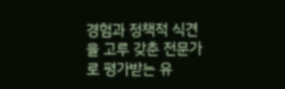경험과 정책적 식견을 고루 갖춘 전문가로 평가받는 유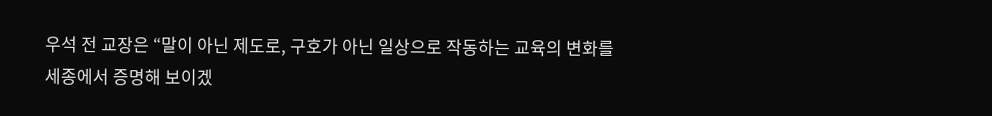우석 전 교장은 “말이 아닌 제도로, 구호가 아닌 일상으로 작동하는 교육의 변화를 세종에서 증명해 보이겠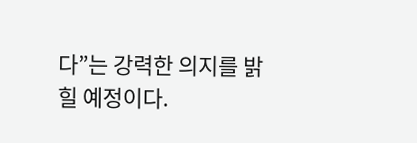다”는 강력한 의지를 밝힐 예정이다.